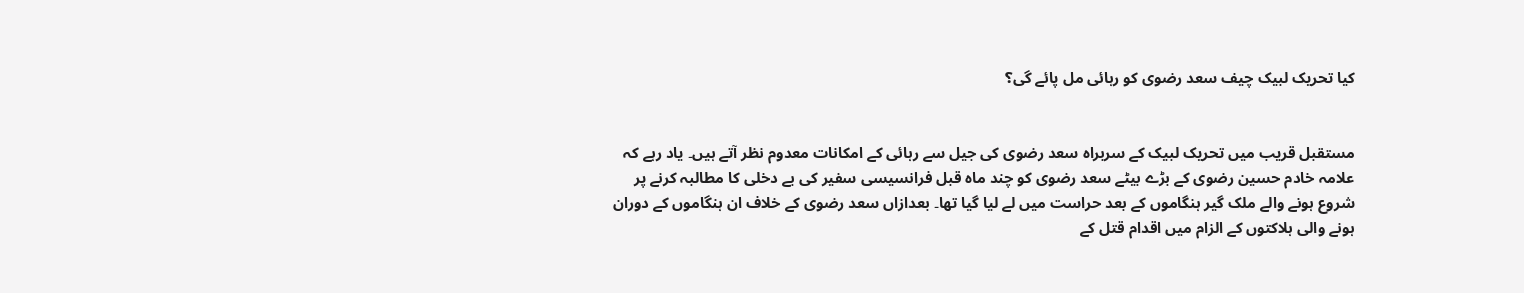کیا تحریک لبیک چیف سعد رضوی کو رہائی مل پائے گی؟


مستقبل قریب میں تحریک لبیک کے سربراہ سعد رضوی کی جیل سے رہائی کے امکانات معدوم نظر آتے ہیں۔ یاد رہے کہ علامہ خادم حسین رضوی کے بڑے بیٹے سعد رضوی کو چند ماہ قبل فرانسیسی سفیر کی بے دخلی کا مطالبہ کرنے پر شروع ہونے والے ملک گیر ہنگاموں کے بعد حراست میں لے لیا گیا تھا۔ بعدازاں سعد رضوی کے خلاف ان ہنگاموں کے دوران ہونے والی ہلاکتوں کے الزام میں اقدام قتل کے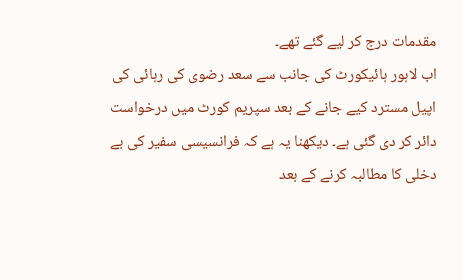مقدمات درج کر لیے گئے تھے۔
اب لاہور ہائیکورٹ کی جانب سے سعد رضوی کی رہائی کی اپیل مسترد کیے جانے کے بعد سپریم کورٹ میں درخواست دائر کر دی گئی ہے۔ دیکھنا یہ ہے کہ فرانسیسی سفیر کی بے دخلی کا مطالبہ کرنے کے بعد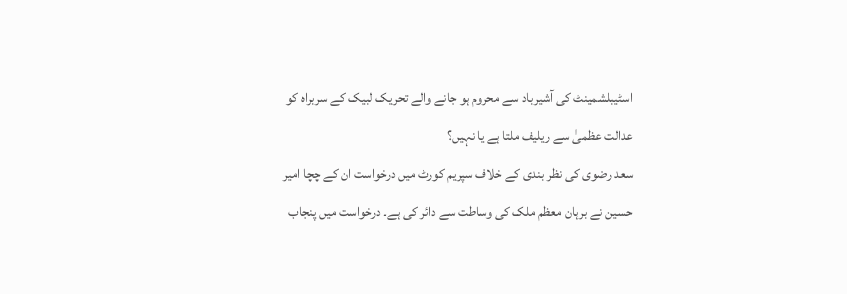اسٹیبلشمینٹ کی آشیرباد سے محروم ہو جانے والے تحریک لبیک کے سربراہ کو عدالت عظمیٰ سے ریلیف ملتا ہے یا نہیں؟
سعد رضوی کی نظر بندی کے خلاف سپریم کورٹ میں درخواست ان کے چچا امیر حسین نے برہان معظم ملک کی وساطت سے دائر کی ہے۔ درخواست میں پنجاب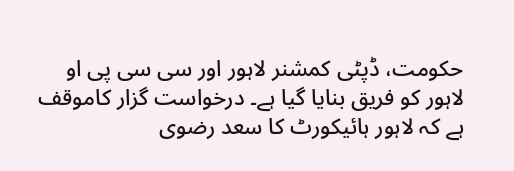حکومت، ڈپٹی کمشنر لاہور اور سی سی پی او لاہور کو فریق بنایا گیا ہے۔ درخواست گزار کاموقف ہے کہ لاہور ہائیکورٹ کا سعد رضوی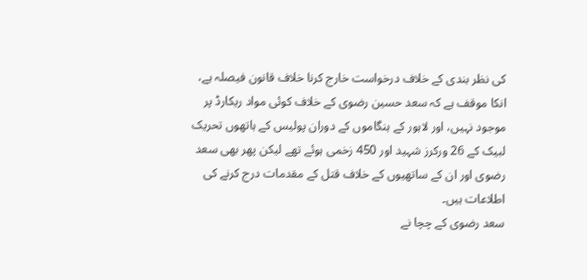کی نظر بندی کے خلاف درخواست خارج کرنا خلاف قانون فیصلہ ہے، انکا موقف ہے کہ سعد حسین رضوی کے خلاف کوئی مواد ریکارڈ پر موجود نہیں، اور لاہور کے ہنگاموں کے دوران پولیس کے ہاتھوں تحریک لبیک کے 26 ورکرز شہید اور 450 زخمی ہوئے تھے لیکن پھر بھی سعد رضوی اور ان کے ساتھیوں کے خلاف قتل کے مقدمات درج کرنے کی اطلاعات ہیں۔
سعد رضوی کے چچا نے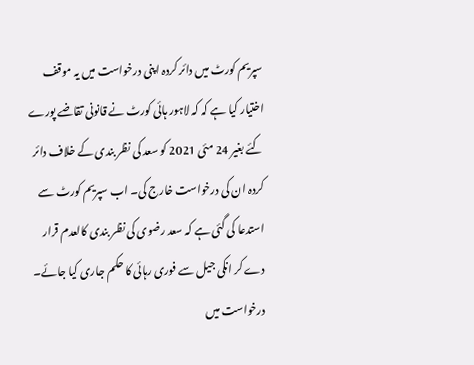سپریم کورٹ میں دائر کردہ اپنی درخواست میں یہ موقف اختیار کیا ہے کہ کہ لاہور ہائی کورٹ نے قانونی تقاضے پورے کئے بغیر 24 مئی 2021 کو سعد کی نظر بندی کے خلاف دائر کردہ ان کی درخواست خارج کی۔ اب سپریم کورٹ سے استدعا کی گئی ہے کہ سعد رضوی کی نظر بندی کالعدم قرار دے کر انکی جیل سے فوری رہائی کا حکم جاری کیا جائے۔ درخواست میں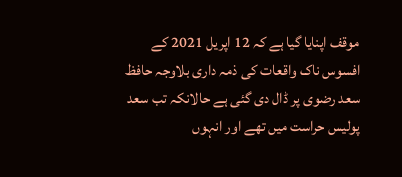موقف اپنایا گیا ہے کہ 12 اپریل 2021 کے افسوس ناک واقعات کی ذمہ داری بلاوجہ حافظ سعد رضوی پر ڈال دی گئی ہے حالانکہ تب سعد پولیس حراست میں تھے اور انہوں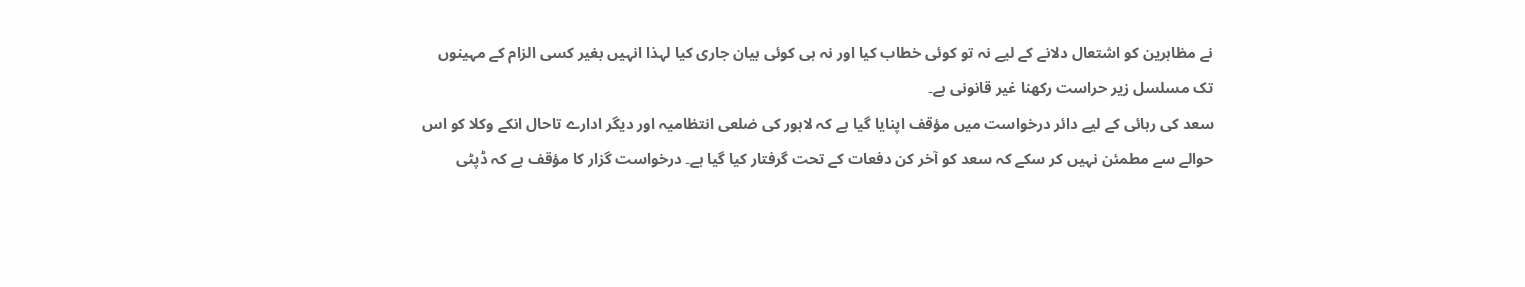نے مظاہرین کو اشتعال دلانے کے لیے نہ تو کوئی خطاب کیا اور نہ ہی کوئی بیان جاری کیا لہذا انہیں بغیر کسی الزام کے مہینوں تک مسلسل زیر حراست رکھنا غیر قانونی ہے۔
سعد کی رہائی کے لیے دائر درخواست میں مؤقف اپنایا گیا ہے کہ لاہور کی ضلعی انتظامیہ اور دیگر ادارے تاحال انکے وکلا کو اس حوالے سے مطمئن نہیں کر سکے کہ سعد کو آخر کن دفعات کے تحت گرفتار کیا گیا ہے۔ درخواست گزار کا مؤقف ہے کہ ڈپٹی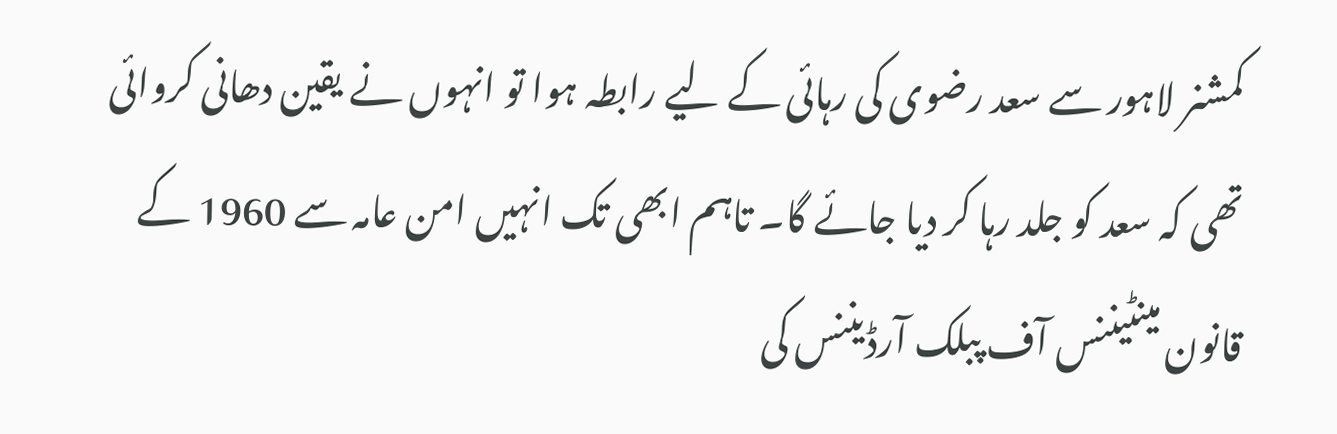کمشنر لاہور سے سعد رضوی کی رہائی کے لیے رابطہ ہوا تو انہوں نے یقین دھانی کروائی تھی کہ سعد کو جلد رہا کر دیا جائے گا۔ تاہم ابھی تک انہیں امن عامہ سے 1960 کے قانون مینٹیننس آف پبلک آرڈیننس کی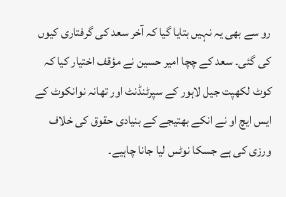رو سے بھی یہ نہیں بتایا گیا کہ آخر سعد کی گرفتاری کیوں کی گئی۔ سعد کے چچا امیر حسین نے مؤقف اختیار کیا کہ کوٹ لکھپت جیل لاہور کے سپرٹنڈنٹ اور تھانہ نوانکوٹ کے ایس ایچ او نے انکے بھتیجے کے بنیادی حقوق کی خلاف ورزی کی ہے جسکا نوٹس لیا جانا چاہیے۔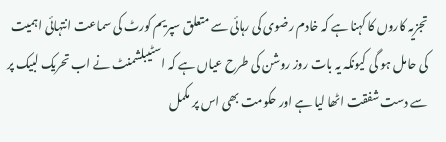تجزیہ کاروں کا کہنا ہے کہ خادم رضوی کی رہائی سے متعلق سپریم کورٹ کی سماعت انتہائی اہمیت کی حامل ہو گی کیونکہ یہ بات روز روشن کی طرح عیاں ہے کہ اسٹیبلشمنٹ نے اب تحریک لبیک پر سے دست شفقت اٹھا لیا ہے اور حکومت بھی اس پر مکمل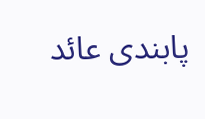پابندی عائد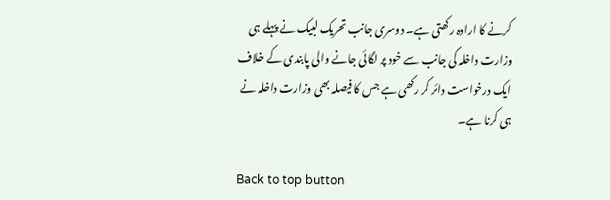کرنے کا ارادہ رکھتی ہے۔ دوسری جانب تحریک لبیک نے پہلے ہی وزارت داخلہ کی جانب سے خود پر لگائی جانے والی پابندی کے خلاف ایک درخواست دائر کر رکھی ہے جس کا فیصلہ بھی وزارت داخلہ نے ہی کرنا ہے۔

Back to top button